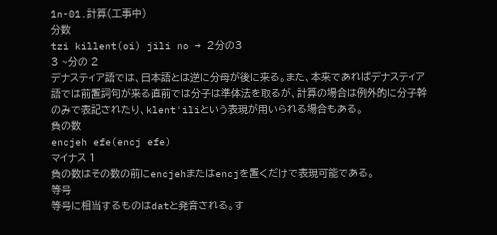1n-01.計算(工事中)
分数
tzi killent(oi) jili no → 2分の3
3 ~分の 2
デナスティア語では、日本語とは逆に分母が後に来る。また、本来であればデナスティア語では前置詞句が来る直前では分子は準体法を取るが、計算の場合は例外的に分子幹のみで表記されたり、klent'iliという表現が用いられる場合もある。
負の数
encjeh efe(encj efe)
マイナス 1
負の数はその数の前にencjehまたはencjを置くだけで表現可能である。
等号
等号に相当するものはdatと発音される。す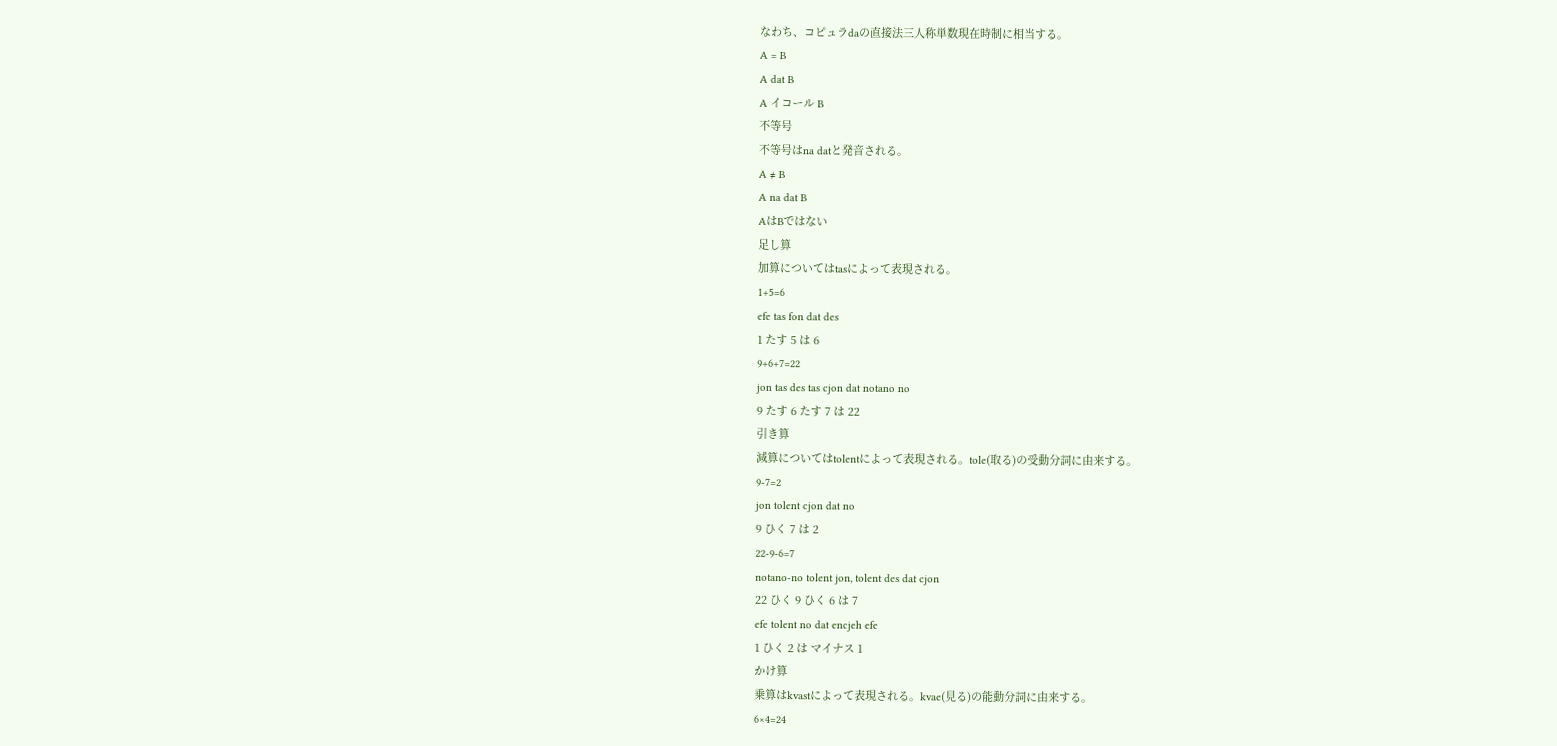なわち、コピュラdaの直接法三人称単数現在時制に相当する。
A = B
A dat B
A イコール B
不等号
不等号はna datと発音される。
A ≠ B
A na dat B
AはBではない
足し算
加算についてはtasによって表現される。
1+5=6
efe tas fon dat des
1 たす 5 は 6
9+6+7=22
jon tas des tas cjon dat notano no
9 たす 6 たす 7 は 22
引き算
減算についてはtolentによって表現される。tole(取る)の受動分詞に由来する。
9-7=2
jon tolent cjon dat no
9 ひく 7 は 2
22-9-6=7
notano-no tolent jon, tolent des dat cjon
22 ひく 9 ひく 6 は 7
efe tolent no dat encjeh efe
1 ひく 2 は マイナス 1
かけ算
乗算はkvastによって表現される。kvae(見る)の能動分詞に由来する。
6×4=24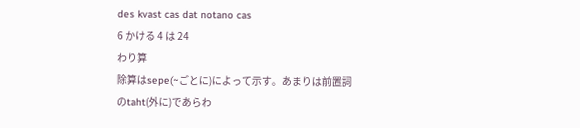des kvast cas dat notano cas
6 かける 4 は 24
わり算
除算はsepe(~ごとに)によって示す。あまりは前置詞のtaht(外に)であらわ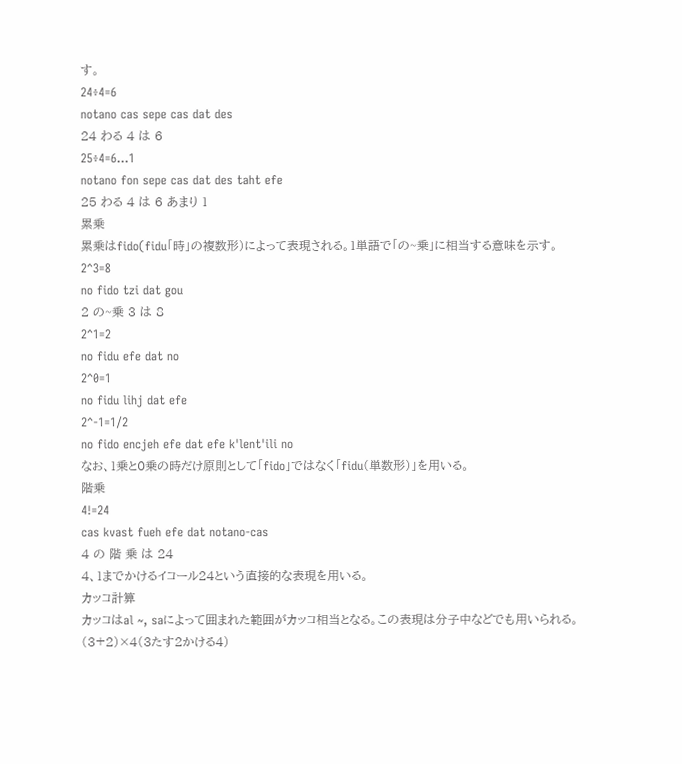す。
24÷4=6
notano cas sepe cas dat des
24 わる 4 は 6
25÷4=6…1
notano fon sepe cas dat des taht efe
25 わる 4 は 6 あまり 1
累乗
累乗はfido(fidu「時」の複数形)によって表現される。1単語で「の~乗」に相当する意味を示す。
2^3=8
no fido tzi dat gou
2 の~乗 3 は 8
2^1=2
no fidu efe dat no
2^0=1
no fidu lihj dat efe
2^-1=1/2
no fido encjeh efe dat efe k'lent'ili no
なお、1乗と0乗の時だけ原則として「fido」ではなく「fidu(単数形)」を用いる。
階乗
4!=24
cas kvast fueh efe dat notano-cas
4 の 階 乗 は 24
4、1までかけるイコール24という直接的な表現を用いる。
カッコ計算
カッコはal ~, saによって囲まれた範囲がカッコ相当となる。この表現は分子中などでも用いられる。
(3+2)×4(3たす2かける4)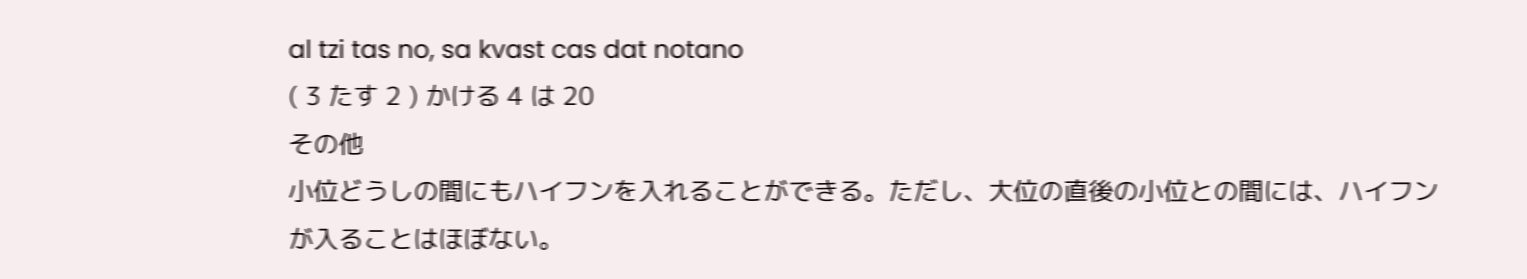al tzi tas no, sa kvast cas dat notano
( 3 たす 2 ) かける 4 は 20
その他
小位どうしの間にもハイフンを入れることができる。ただし、大位の直後の小位との間には、ハイフンが入ることはほぼない。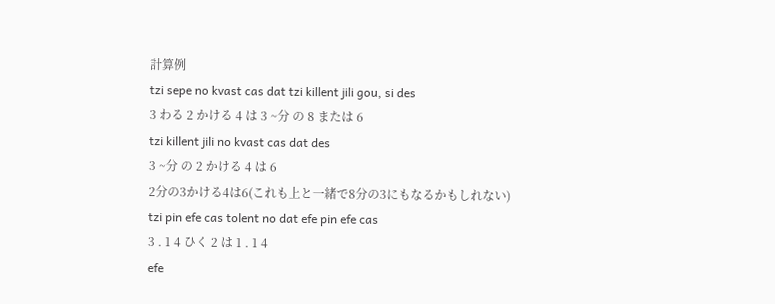計算例
tzi sepe no kvast cas dat tzi killent jili gou, si des
3 わる 2 かける 4 は 3 ~分 の 8 または 6
tzi killent jili no kvast cas dat des
3 ~分 の 2 かける 4 は 6
2分の3かける4は6(これも上と一緒で8分の3にもなるかもしれない)
tzi pin efe cas tolent no dat efe pin efe cas
3 . 1 4 ひく 2 は 1 . 1 4
efe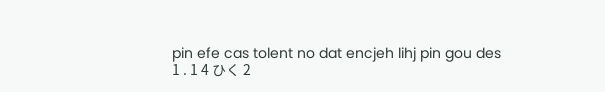pin efe cas tolent no dat encjeh lihj pin gou des
1 . 1 4 ひく 2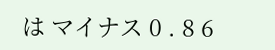は マイナス 0 . 8 6